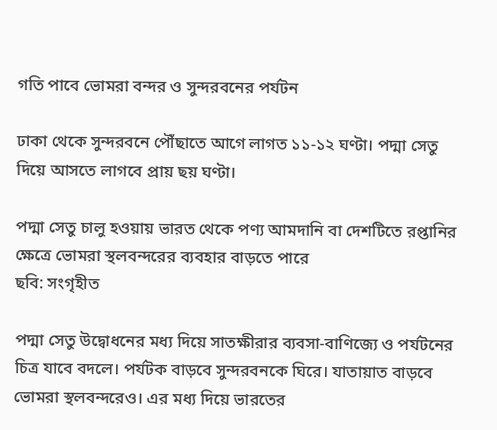গতি পাবে ভোমরা বন্দর ও সুন্দরবনের পর্যটন

ঢাকা থেকে সুন্দরবনে পৌঁছাতে আগে লাগত ১১-১২ ঘণ্টা। পদ্মা সেতু দিয়ে আসতে লাগবে প্রায় ছয় ঘণ্টা।

পদ্মা সেতু চালু হওয়ায় ভারত থেকে পণ্য আমদানি বা দেশটিতে রপ্তানির ক্ষেত্রে ভোমরা স্থলবন্দরের ব্যবহার বাড়তে পারে
ছবি: সংগৃহীত

পদ্মা সেতু উদ্বোধনের মধ্য দিয়ে সাতক্ষীরার ব্যবসা-বাণিজ্যে ও পর্যটনের চিত্র যাবে বদলে। পর্যটক বাড়বে সুন্দরবনকে ঘিরে। যাতায়াত বাড়বে ভোমরা স্থলবন্দরেও। এর মধ্য দিয়ে ভারতের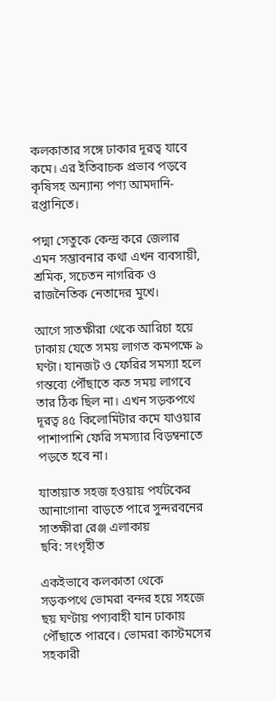কলকাতার সঙ্গে ঢাকার দূরত্ব যাবে কমে। এর ইতিবাচক প্রভাব পড়বে কৃষিসহ অন্যান্য পণ্য আমদানি-রপ্তানিতে।

পদ্মা সেতুকে কেন্দ্র করে জেলার এমন সম্ভাবনার কথা এখন ব্যবসায়ী, শ্রমিক, সচেতন নাগরিক ও রাজনৈতিক নেতাদের মুখে।

আগে সাতক্ষীরা থেকে আরিচা হয়ে ঢাকায় যেতে সময় লাগত কমপক্ষে ৯ ঘণ্টা। যানজট ও ফেরির সমস্যা হলে গন্তব্যে পৌঁছাতে কত সময় লাগবে তার ঠিক ছিল না। এখন সড়কপথে দূরত্ব ৪৫ কিলোমিটার কমে যাওয়ার পাশাপাশি ফেরি সমস্যার বিড়ম্বনাতে পড়তে হবে না।

যাতায়াত সহজ হওয়ায় পর্যটকের আনাগোনা বাড়তে পারে সুন্দরবনের সাতক্ষীরা রেঞ্জ এলাকায়
ছবি: সংগৃহীত

একইভাবে কলকাতা থেকে সড়কপথে ভোমরা বন্দর হয়ে সহজে ছয় ঘণ্টায় পণ্যবাহী যান ঢাকায় পৌঁছাতে পারবে। ভোমরা কাস্টমসের সহকারী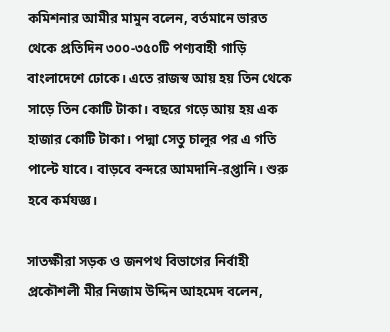কমিশনার আমীর মামুন বলেন, বর্তমানে ভারত থেকে প্রতিদিন ৩০০-৩৫০টি পণ্যবাহী গাড়ি বাংলাদেশে ঢোকে। এতে রাজস্ব আয় হয় তিন থেকে সাড়ে তিন কোটি টাকা। বছরে গড়ে আয় হয় এক হাজার কোটি টাকা। পদ্মা সেতু চালুর পর এ গতি পাল্টে যাবে। বাড়বে বন্দরে আমদানি-রপ্তানি। শুরু হবে কর্মযজ্ঞ।

সাতক্ষীরা সড়ক ও জনপথ বিভাগের নির্বাহী প্রকৌশলী মীর নিজাম উদ্দিন আহমেদ বলেন,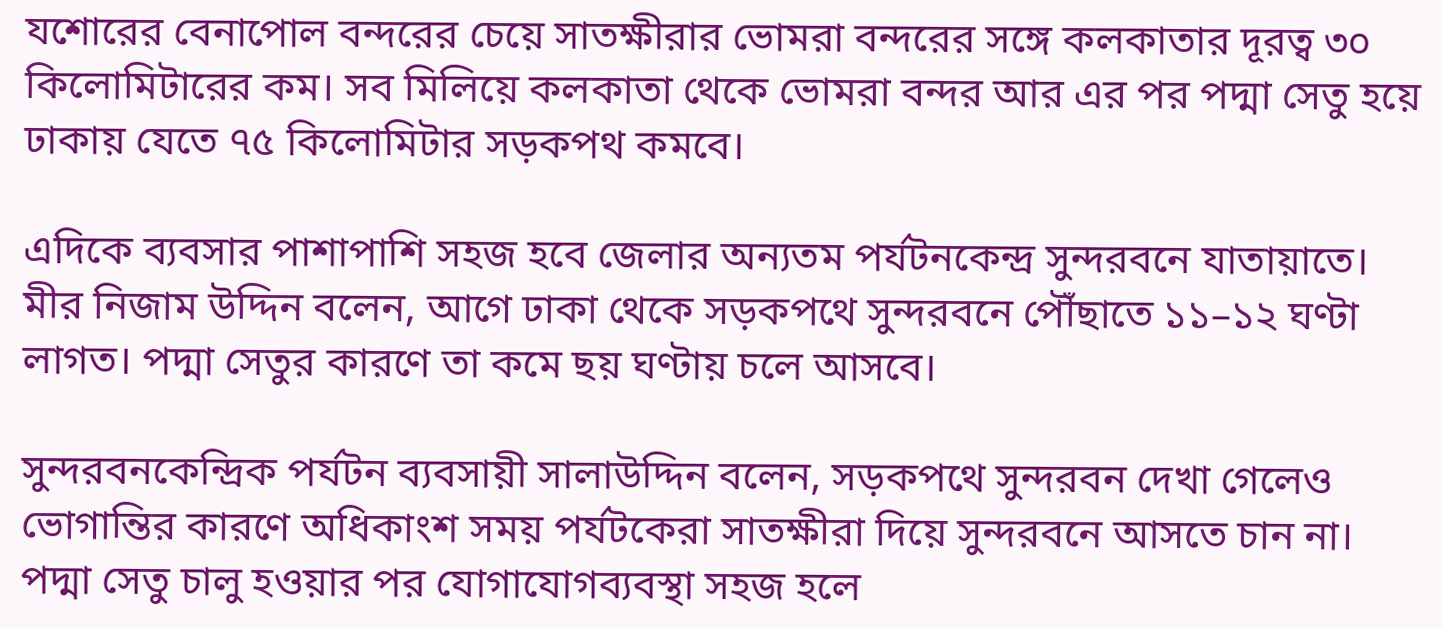যশোরের বেনাপোল বন্দরের চেয়ে সাতক্ষীরার ভোমরা বন্দরের সঙ্গে কলকাতার দূরত্ব ৩০ কিলোমিটারের কম। সব মিলিয়ে কলকাতা থেকে ভোমরা বন্দর আর এর পর পদ্মা সেতু হয়ে ঢাকায় যেতে ৭৫ কিলোমিটার সড়কপথ কমবে।

এদিকে ব্যবসার পাশাপাশি সহজ হবে জেলার অন্যতম পর্যটনকেন্দ্র সুন্দরবনে যাতায়াতে। মীর নিজাম উদ্দিন বলেন, আগে ঢাকা থেকে সড়কপথে সুন্দরবনে পৌঁছাতে ১১–১২ ঘণ্টা লাগত। পদ্মা সেতুর কারণে তা কমে ছয় ঘণ্টায় চলে আসবে।

সুন্দরবনকেন্দ্রিক পর্যটন ব্যবসায়ী সালাউদ্দিন বলেন, সড়কপথে সুন্দরবন দেখা গেলেও ভোগান্তির কারণে অধিকাংশ সময় পর্যটকেরা সাতক্ষীরা দিয়ে সুন্দরবনে আসতে চান না। পদ্মা সেতু চালু হওয়ার পর যোগাযোগব্যবস্থা সহজ হলে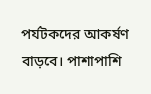পর্যটকদের আকর্ষণ বাড়বে। পাশাপাশি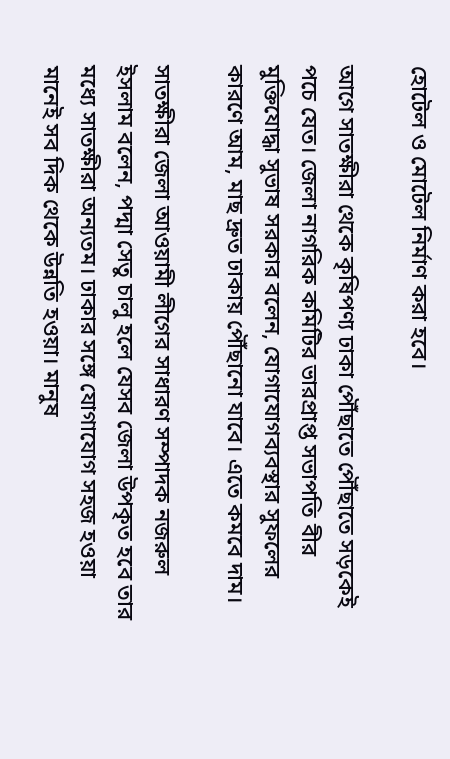হোটেল ও মোটেল নির্মাণ করা হবে।

আগে সাতক্ষীরা থেকে কৃষিপণ্য ঢাকা পৌঁছাতে পৌঁছাতে সড়কেই পচে যেত। জেলা নাগরিক কমিটির ভারপ্রাপ্ত সভাপতি বীর মুক্তিযোদ্ধা সুভাষ সরকার বলেন, যোগাযোগব্যবস্থার সুফলের কারণে আম, মাছ দ্রুত ঢাকায় পৌঁছানো যাবে। এতে কমবে দাম।

সাতক্ষীরা জেলা আওয়ামী লীগের সাধারণ সম্পাদক নজরুল ইসলাম বলেন, পদ্মা সেতু চালু হলে যেসব জেলা উপকৃত হবে তার মধ্যে সাতক্ষীরা অন্যতম। ঢাকার সঙ্গে যোগাযোগ সহজ হওয়া মানেই সব দিক থেকে উন্নতি হওয়া। মানুষ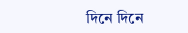দিনে দিনে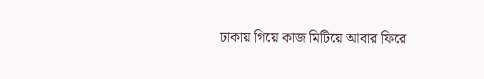ঢাকায় গিয়ে কাজ মিটিয়ে আবার ফিরে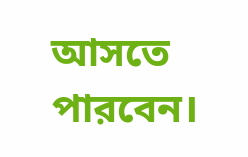আসতে পারবেন।